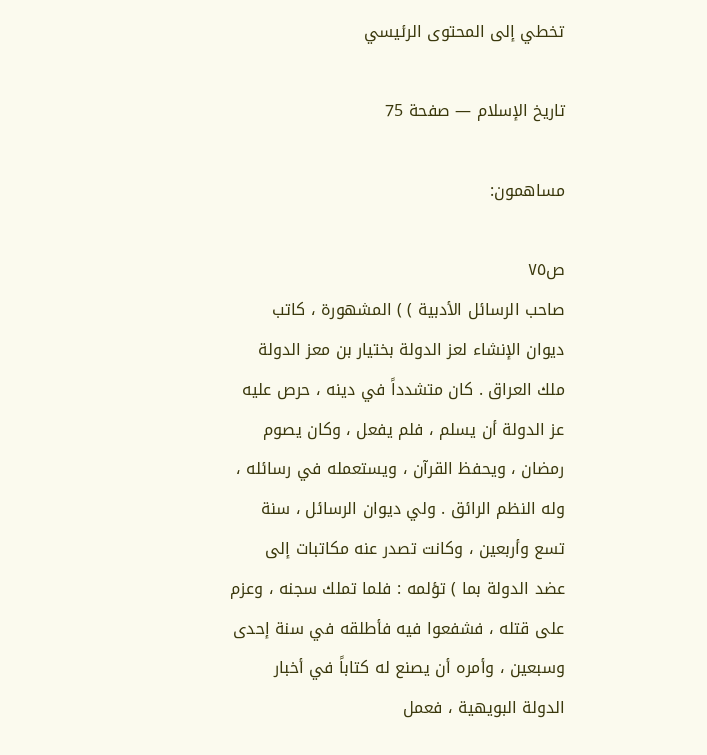تخطي إلى المحتوى الرئيسي

تاريخ الإسلام — صفحة 75

مساهمون:

ص٧٥
صاحب الرسائل الأدبية ) ) المشهورة ، كاتب ديوان الإنشاء لعز الدولة بختيار بن معز الدولة ملك العراق . كان متشدداً في دينه ، حرص عليه عز الدولة أن يسلم ، فلم يفعل ، وكان يصوم رمضان ، ويحفظ القرآن ، ويستعمله في رسائله ، وله النظم الرائق . ولي ديوان الرسائل ، سنة تسع وأربعين ، وكانت تصدر عنه مكاتبات إلى عضد الدولة بما ) تؤلمه : فلما تملك سجنه ، وعزم على قتله ، فشفعوا فيه فأطلقه في سنة إحدى وسبعين ، وأمره أن يصنع له كتاباً في أخبار الدولة البويهية ، فعمل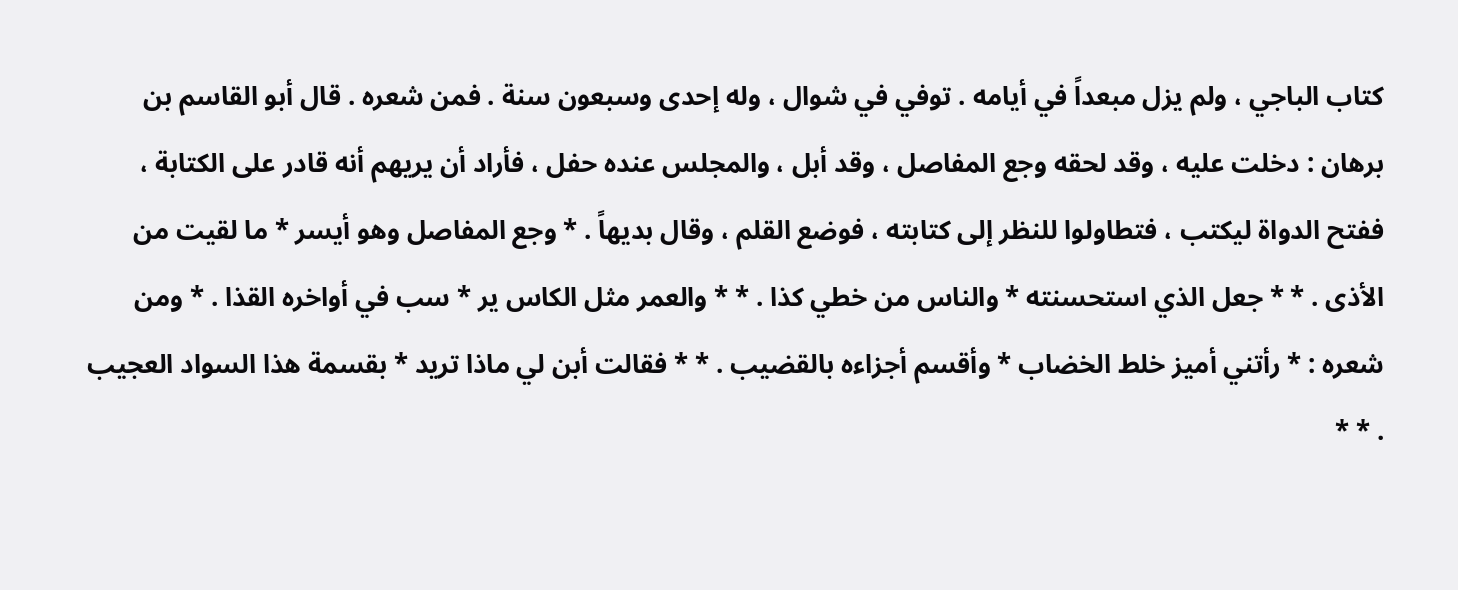كتاب الباجي ، ولم يزل مبعداً في أيامه . توفي في شوال ، وله إحدى وسبعون سنة . فمن شعره . قال أبو القاسم بن برهان : دخلت عليه ، وقد لحقه وجع المفاصل ، وقد أبل ، والمجلس عنده حفل ، فأراد أن يريهم أنه قادر على الكتابة ، ففتح الدواة ليكتب ، فتطاولوا للنظر إلى كتابته ، فوضع القلم ، وقال بديهاً . * وجع المفاصل وهو أيسر * ما لقيت من الأذى . * * جعل الذي استحسنته * والناس من خطي كذا . * * والعمر مثل الكاس ير * سب في أواخره القذا . * ومن شعره : * رأتني أميز خلط الخضاب * وأقسم أجزاءه بالقضيب . * * فقالت أبن لي ماذا تريد * بقسمة هذا السواد العجيب . * *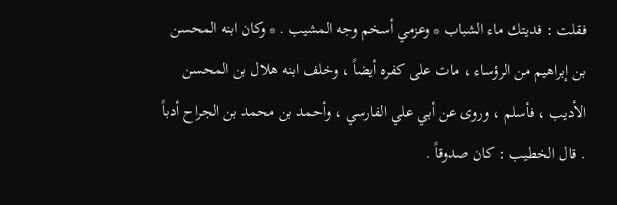فقلت : فديتك ماء الشباب * وعزمي أسخم وجه المشيب . * وكان ابنه المحسن بن إبراهيم من الرؤساء ، مات على كفره أيضاً ، وخلف ابنه هلال بن المحسن الأديب ، فأسلم ، وروى عن أبي علي الفارسي ، وأحمد بن محمد بن الجراح أدباً . قال الخطيب : كان صدوقاً .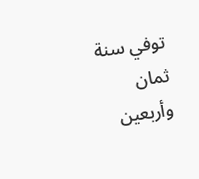توفي سنة ثمان وأربعين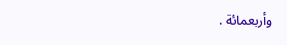وأربعمائة .